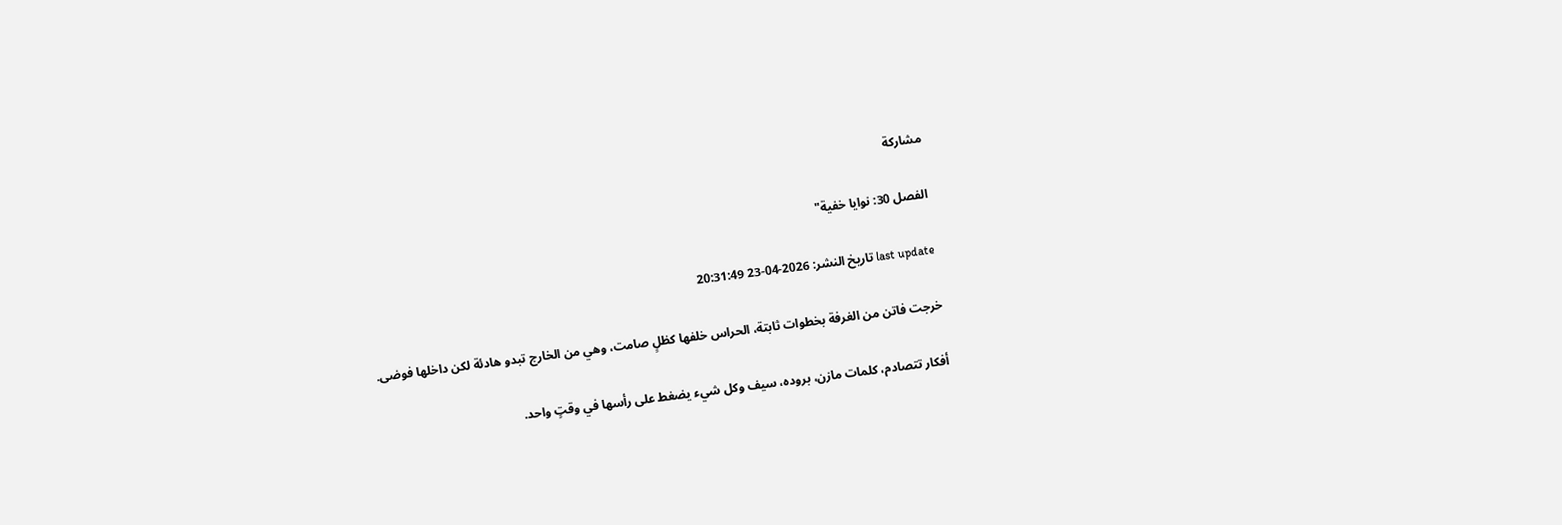مشاركة

الفصل 30: نوايا خفية"

last update تاريخ النشر: 2026-04-23 20:31:49

خرجت فاتن من الغرفة بخطوات ثابتة، الحراس خلفها كظلٍ صامت، وهي من الخارج تبدو هادئة لكن داخلها فوضى.

أفكار تتصادم، كلمات مازن، بروده، سيف وكل شيء يضغط على رأسها في وقتٍ واحد.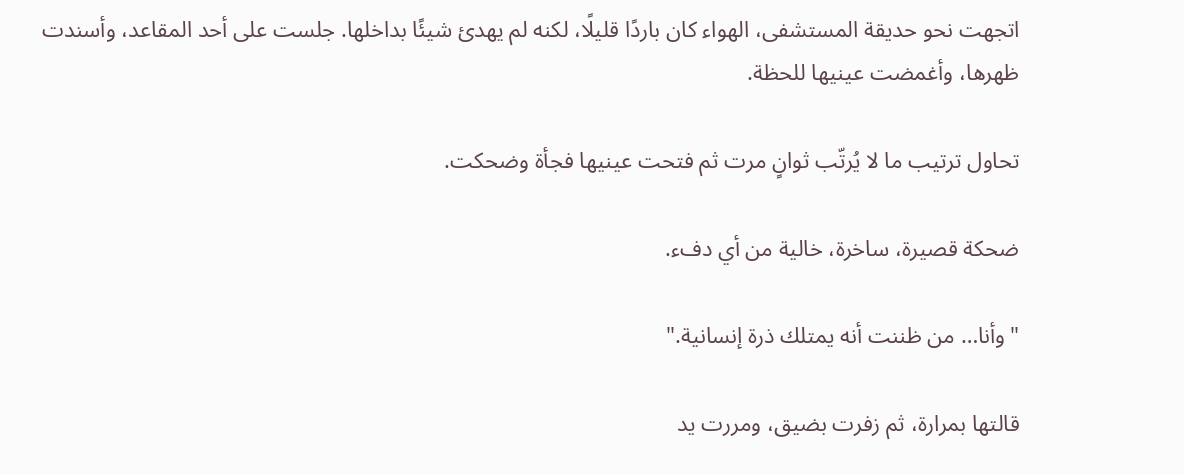اتجهت نحو حديقة المستشفى، الهواء كان باردًا قليلًا، لكنه لم يهدئ شيئًا بداخلها. جلست على أحد المقاعد، وأسندت ظهرها، وأغمضت عينيها للحظة.

تحاول ترتيب ما لا يُرتّب ثوانٍ مرت ثم فتحت عينيها فجأة وضحكت.

ضحكة قصيرة، ساخرة، خالية من أي دفء.

"وأنا… من ظننت أنه يمتلك ذرة إنسانية."

قالتها بمرارة، ثم زفرت بضيق، ومررت يد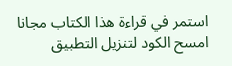استمر في قراءة هذا الكتاب مجانا
امسح الكود لتنزيل التطبيق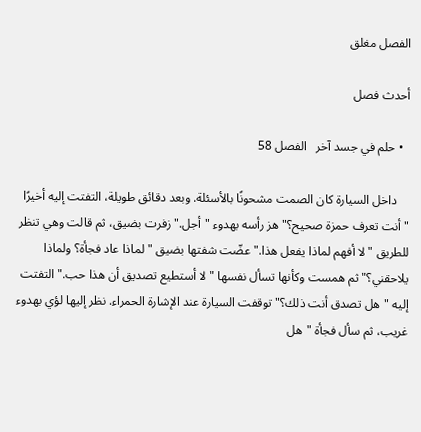الفصل مغلق

أحدث فصل

  • حلم في جسد آخر   الفصل 58

    داخل السيارة كان الصمت مشحونًا بالأسئلة. وبعد دقائق طويلة، التفتت إليه أخيرًا "أنت تعرف حمزة صحيح؟" هز رأسه بهدوء "أجل." زفرت بضيق، ثم قالت وهي تنظر للطريق "لا أفهم لماذا يفعل هذا." عضّت شفتها بضيق "لماذا عاد فجأة؟ ولماذا يلاحقني؟" ثم همست وكأنها تسأل نفسها "لا أستطيع تصديق أن هذا حب." التفتت إليه "هل تصدق أنت ذلك؟" توقفت السيارة عند الإشارة الحمراء. نظر إليها لؤي بهدوء غريب، ثم سأل فجأة "هل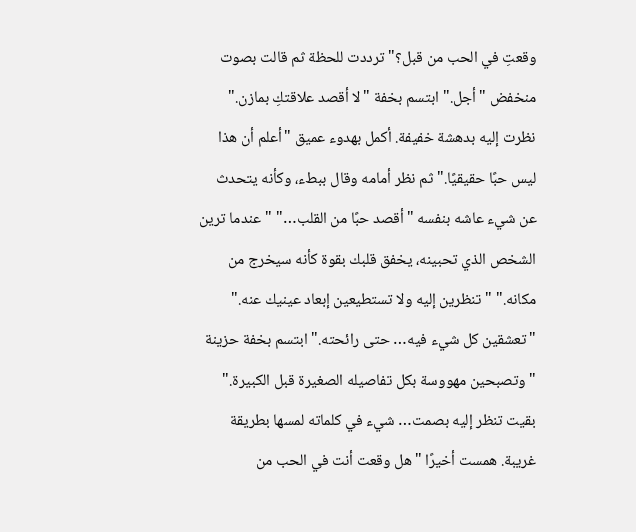وقعتِ في الحب من قبل؟" ترددت للحظة ثم قالت بصوت منخفض "أجل." ابتسم بخفة "لا أقصد علاقتكِ بمازن." نظرت إليه بدهشة خفيفة. أكمل بهدوء عميق "أعلم أن هذا ليس حبًا حقيقيًا." ثم نظر أمامه وقال ببطء، وكأنه يتحدث عن شيء عاشه بنفسه "أقصد حبًا من القلب…" "عندما ترين الشخص الذي تحبينه، يخفق قلبك بقوة كأنه سيخرج من مكانه." "تنظرين إليه ولا تستطيعين إبعاد عينيك عنه." "تعشقين كل شيء فيه… حتى رائحته." ابتسم بخفة حزينة "وتصبحين مهووسة بكل تفاصيله الصغيرة قبل الكبيرة." بقيت تنظر إليه بصمت… شيء في كلماته لمسها بطريقة غريبة. همست أخيرًا "هل وقعت أنت في الحب من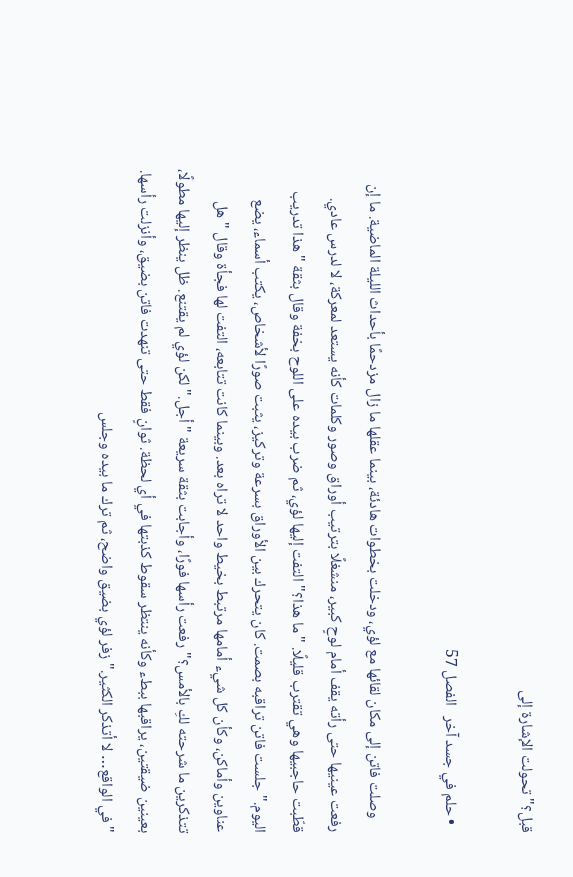قبل؟" تحولت الإشارة إلى

  • حلم في جسد آخر   الفصل 57

    وصلت فاتن إلى مكان لقائها مع لؤي، ودخلت بخطوات هادئة، بينما عقلها ما زال مزدحمًا بأحداث الليلة الماضية. ما إن رفعت عينيها حتى رأته يقف أمام لوحٍ كبير، منشغلًا بترتيب أوراق وصور وكلمات كأنه يستعد لمعركة، لا لدرس عادي. قطّبت حاجبيها وهي تقترب قليلًا. "ما هذا؟" التفت إليها لؤي، ثم ضرب بيده على اللوح بخفة وقال بثقة "هذا تدريب اليوم." جلست فاتن تراقبه بصمت. كان يتحرك بين الأوراق بسرعة وتركيز، يثبت صورًا لأشخاص، يكتب أسماء، يضع عناوين وأماكن، وكأن كل شيء أمامها مرتبط بخيط واحد لا تراه بعد. وبينما كانت تتابعه، التفت لها فجأة وقال "هل تتذكرين ما شرحته لكِ بالأمس؟" رفعت رأسها فورًا، وأجابت بثقة سريعة "أجل." لكن لؤي لم يقتنع. ظل ينظر إليها مطولًا، بعينين ضيقتين، يراقبها ببطء وكأنه ينتظر سقوط كذبتها في أي لحظة. ثوانٍ فقط حتى تنهدت فاتن بضيق، وأنزلت رأسها. "في الواقع… لا أتذكر الكثير." زفر لؤي بضيق واضح، ثم ترك ما بيده وجلس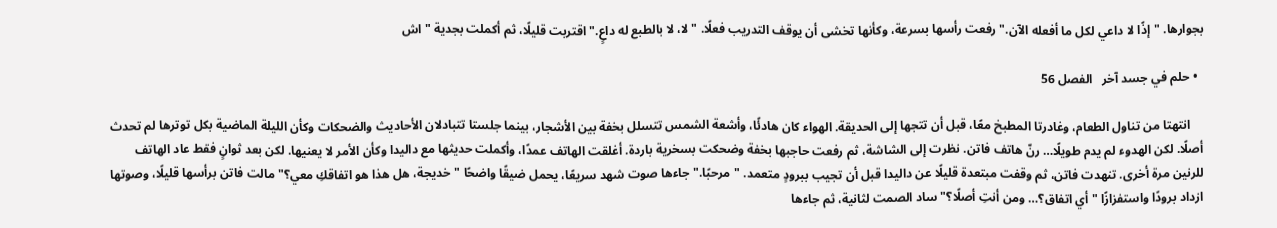بجوارها. "إذًا لا داعي لكل ما أفعله الآن." رفعت رأسها بسرعة، وكأنها تخشى أن يوقف التدريب فعلًا. "لا، لا بالطبع له داعٍ." اقتربت قليلًا، ثم أكملت بجدية "اش

  • حلم في جسد آخر   الفصل 56

    انتهتا من تناول الطعام، وغادرتا المطبخ معًا، قبل أن تتجها إلى الحديقة. الهواء كان هادئًا، وأشعة الشمس تتسلل بخفة بين الأشجار، بينما جلستا تتبادلان الأحاديث والضحكات وكأن الليلة الماضية بكل توترها لم تحدث أصلًا. لكن الهدوء لم يدم طويلًا… رنّ هاتف فاتن. نظرت إلى الشاشة، ثم رفعت حاجبها بخفة وضحكت بسخرية باردة. أغلقت الهاتف عمدًا، وأكملت حديثها مع داليدا وكأن الأمر لا يعنيها. لكن بعد ثوانٍ فقط عاد الهاتف للرنين مرة أخرى. تنهدت فاتن، ثم وقفت مبتعدة قليلًا عن داليدا قبل أن تجيب ببرودٍ متعمد. "مرحبًا." جاءها صوت شهد سريعًا، يحمل ضيقًا واضحًا "خديجة، هل هذا هو اتفاقكِ معي؟" مالت فاتن برأسها قليلًا، وصوتها ازداد برودًا واستفزازًا "أي اتفاق؟… ومن أنتِ أصلًا؟" ساد الصمت لثانية، ثم جاءها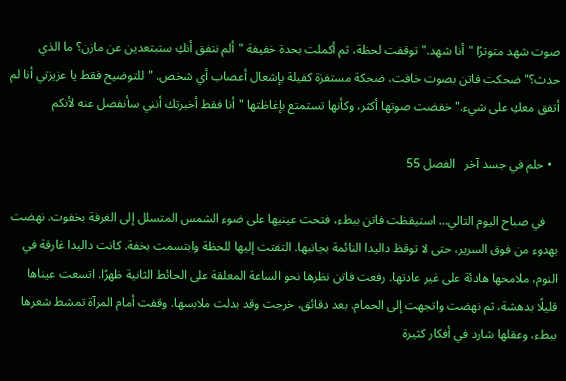صوت شهد متوترًا "أنا شهد." توقفت لحظة، ثم أكملت بحدة خفيفة "ألم نتفق أنكِ ستبتعدين عن مازن؟ ما الذي حدث؟" ضحكت فاتن بصوت خافت، ضحكة مستفزة كفيلة بإشعال أعصاب أي شخص. "للتوضيح فقط يا عزيزتي أنا لم أتفق معكِ على شيء." خفضت صوتها أكثر، وكأنها تستمتع بإغاظتها "أنا فقط أخبرتك أنني سأنفصل عنه لأنكم

  • حلم في جسد آخر   الفصل 55

    في صباح اليوم التالي… استيقظت فاتن ببطء، فتحت عينيها على ضوء الشمس المتسلل إلى الغرفة بخفوت. نهضت بهدوء من فوق السرير، حتى لا توقظ داليدا النائمة بجانبها. التفتت إليها للحظة وابتسمت بخفة. كانت داليدا غارقة في النوم، ملامحها هادئة على غير عادتها. رفعت فاتن نظرها نحو الساعة المعلقة على الحائط الثانية ظهرًا. اتسعت عيناها قليلًا بدهشة، ثم نهضت واتجهت إلى الحمام. بعد دقائق، خرجت وقد بدلت ملابسها. وقفت أمام المرآة تمشط شعرها ببطء، وعقلها شارد في أفكار كثيرة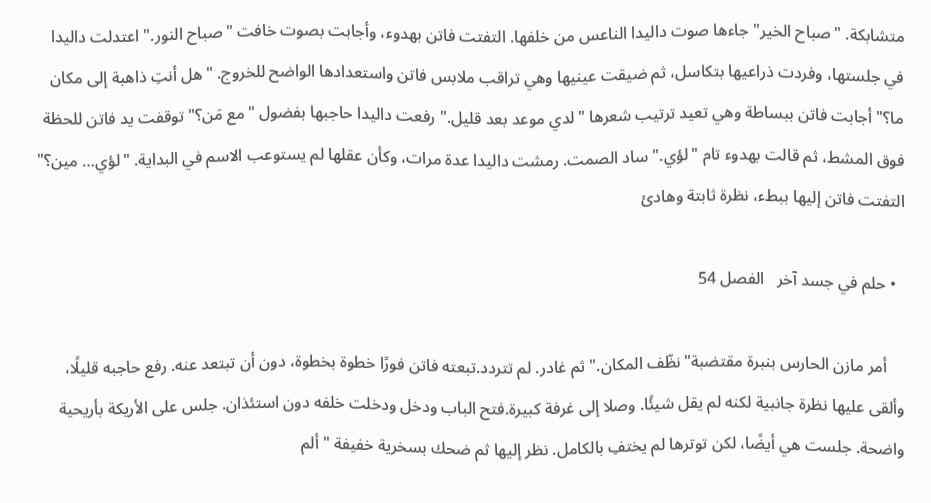متشابكة. "صباح الخير" جاءها صوت داليدا الناعس من خلفها. التفتت فاتن بهدوء، وأجابت بصوت خافت "صباح النور." اعتدلت داليدا في جلستها، وفردت ذراعيها بتكاسل، ثم ضيقت عينيها وهي تراقب ملابس فاتن واستعدادها الواضح للخروج. "هل أنتِ ذاهبة إلى مكان ما؟" أجابت فاتن ببساطة وهي تعيد ترتيب شعرها "لدي موعد بعد قليل." رفعت داليدا حاجبها بفضول "مع مَن؟" توقفت يد فاتن للحظة فوق المشط، ثم قالت بهدوء تام "لؤي." ساد الصمت. رمشت داليدا عدة مرات، وكأن عقلها لم يستوعب الاسم في البداية. "لؤي… مين؟" التفتت فاتن إليها ببطء، نظرة ثابتة وهادئ

  • حلم في جسد آخر   الفصل 54

    أمر مازن الحارس بنبرة مقتضبة"نظّف المكان." ثم غادر. لم تتردد.تبعته فاتن فورًا خطوة بخطوة، دون أن تبتعد عنه. رفع حاجبه قليلًا، وألقى عليها نظرة جانبية لكنه لم يقل شيئًا. وصلا إلى غرفة كبيرة.فتح الباب ودخل ودخلت خلفه دون استئذان. جلس على الأريكة بأريحية واضحة. جلست هي أيضًا، لكن توترها لم يختفِ بالكامل. نظر إليها ثم ضحك بسخرية خفيفة "ألم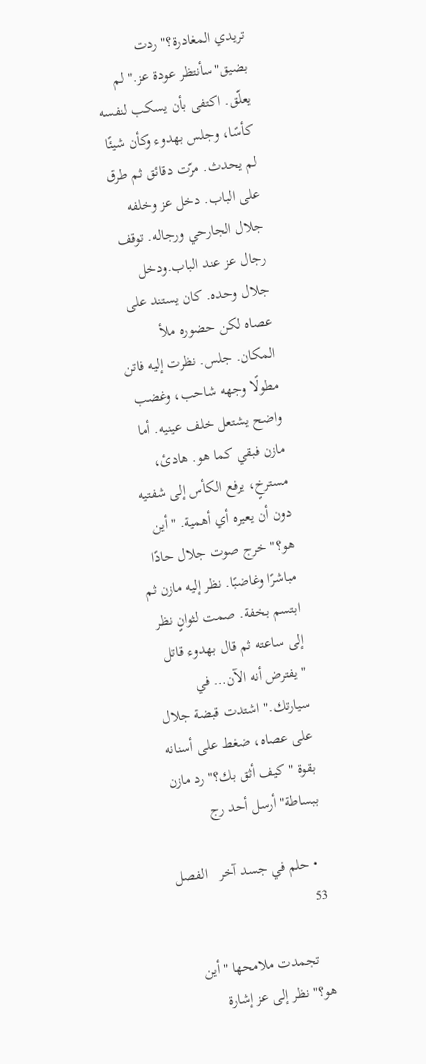تريدي المغادرة؟" ردت بضيق"سأنتظر عودة عز." لم يعلّق. اكتفى بأن يسكب لنفسه كأسًا، وجلس بهدوء وكأن شيئًا لم يحدث. مرّت دقائق ثم طرق على الباب. دخل عز وخلفه جلال الجارحي ورجاله. توقف رجال عز عند الباب.ودخل جلال وحده. كان يستند على عصاه لكن حضوره ملأ المكان. جلس. نظرت إليه فاتن مطولًا وجهه شاحب، وغضب واضح يشتعل خلف عينيه. أما مازن فبقي كما هو. هادئ، مسترخٍ، يرفع الكأس إلى شفتيه دون أن يعيره أي أهمية. "أين هو؟" خرج صوت جلال حادًا مباشرًا وغاضبًا. نظر إليه مازن ثم ابتسم بخفة. صمت لثوانٍ نظر إلى ساعته ثم قال بهدوء قاتل "يفترض أنه الآن… في سيارتك." اشتدت قبضة جلال على عصاه، ضغط على أسنانه بقوة "كيف أثق بك؟" رد مازن ببساطة"أرسل أحد رج

  • حلم في جسد آخر   الفصل 53

    تجمدت ملامحها "أين هو؟" نظر إلى عز إشارة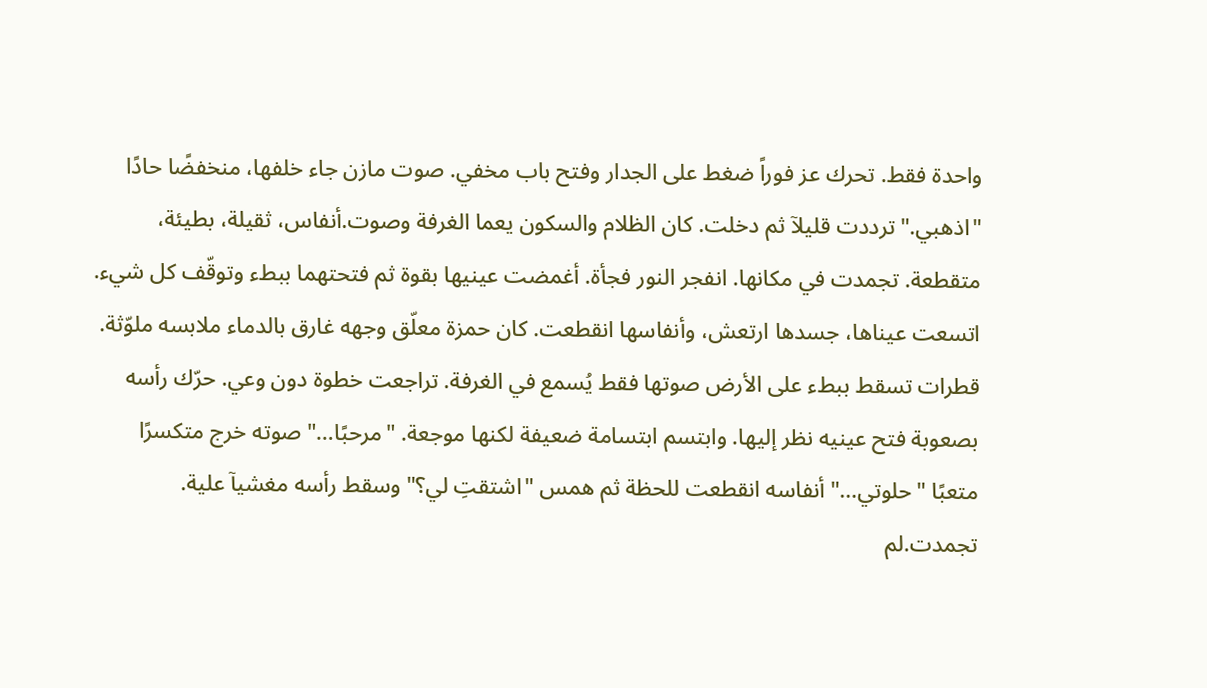واحدة فقط. تحرك عز فوراً ضغط على الجدار وفتح باب مخفي. صوت مازن جاء خلفها، منخفضًا حادًا "اذهبي." ترددت قليلآ ثم دخلت. كان الظلام والسكون يعما الغرفة وصوت.أنفاس، ثقيلة، بطيئة، متقطعة. تجمدت في مكانها. انفجر النور فجأة. أغمضت عينيها بقوة ثم فتحتهما ببطء وتوقّف كل شيء. اتسعت عيناها، جسدها ارتعش، وأنفاسها انقطعت. كان حمزة معلّق وجهه غارق بالدماء ملابسه ملوّثة. قطرات تسقط ببطء على الأرض صوتها فقط يُسمع في الغرفة. تراجعت خطوة دون وعي. حرّك رأسه بصعوبة فتح عينيه نظر إليها. وابتسم ابتسامة ضعيفة لكنها موجعة. "مرحبًا…" صوته خرج متكسرًا متعبًا "حلوتي…" أنفاسه انقطعت للحظة ثم همس "اشتقتِ لي؟" وسقط رأسه مغشيآ علية. تجمدت.لم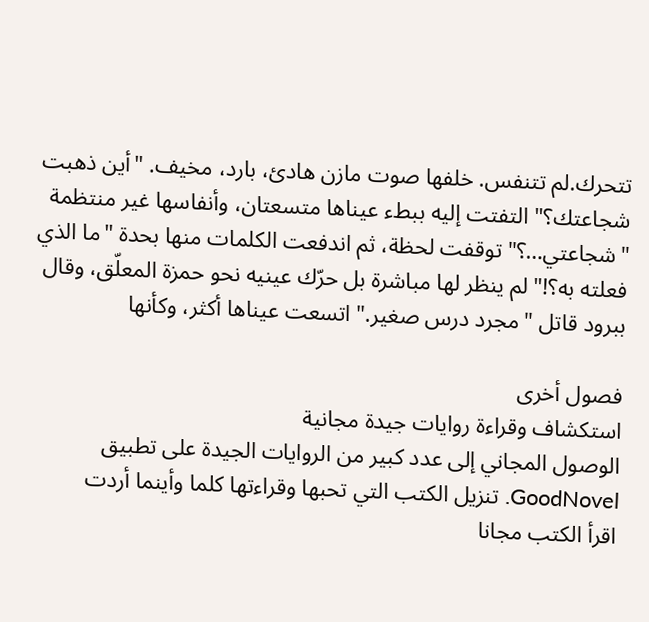تتحرك.لم تتنفس. خلفها صوت مازن هادئ، بارد، مخيف. "أين ذهبت شجاعتك؟" التفتت إليه ببطء عيناها متسعتان، وأنفاسها غير منتظمة "شجاعتي…؟" توقفت لحظة، ثم اندفعت الكلمات منها بحدة "ما الذي فعلته به؟!" لم ينظر لها مباشرة بل حرّك عينيه نحو حمزة المعلّق، وقال ببرود قاتل "مجرد درس صغير." اتسعت عيناها أكثر، وكأنها

فصول أخرى
استكشاف وقراءة روايات جيدة مجانية
الوصول المجاني إلى عدد كبير من الروايات الجيدة على تطبيق GoodNovel. تنزيل الكتب التي تحبها وقراءتها كلما وأينما أردت
اقرأ الكتب مجانا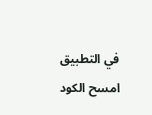في التطبيق
امسح الكود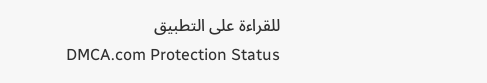للقراءة على التطبيق
DMCA.com Protection Status